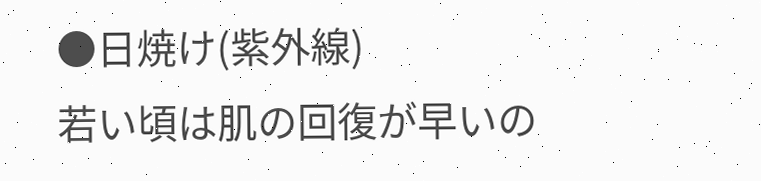●日焼け(紫外線)
若い頃は肌の回復が早いの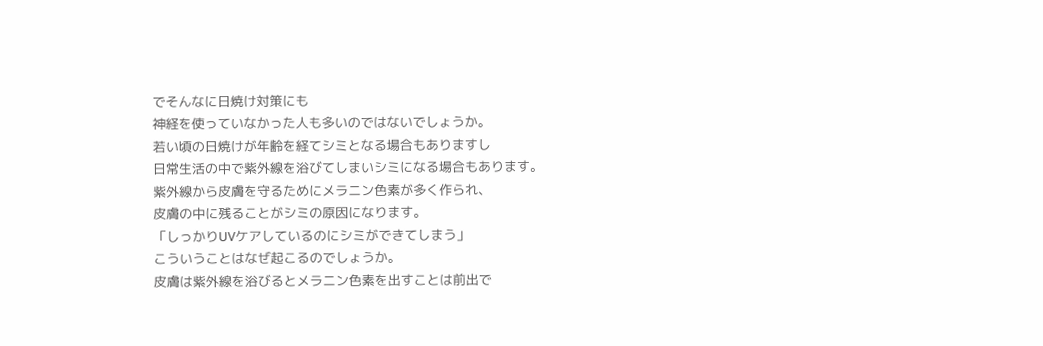でそんなに日焼け対策にも
神経を使っていなかった人も多いのではないでしょうか。
若い頃の日焼けが年齢を経てシミとなる場合もありますし
日常生活の中で紫外線を浴びてしまいシミになる場合もあります。
紫外線から皮膚を守るためにメラニン色素が多く作られ、
皮膚の中に残ることがシミの原因になります。
「しっかりUVケアしているのにシミができてしまう」
こういうことはなぜ起こるのでしょうか。
皮膚は紫外線を浴びるとメラニン色素を出すことは前出で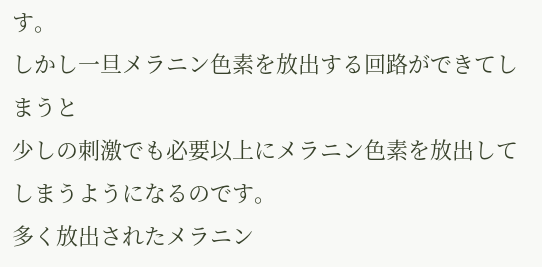す。
しかし一旦メラニン色素を放出する回路ができてしまうと
少しの刺激でも必要以上にメラニン色素を放出してしまうようになるのです。
多く放出されたメラニン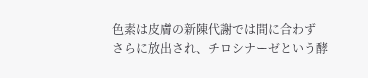色素は皮膚の新陳代謝では間に合わず
さらに放出され、チロシナーゼという酵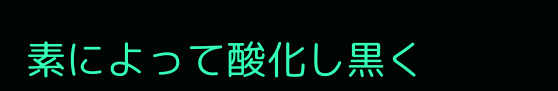素によって酸化し黒く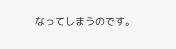なってしまうのです。